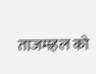ताजमहल को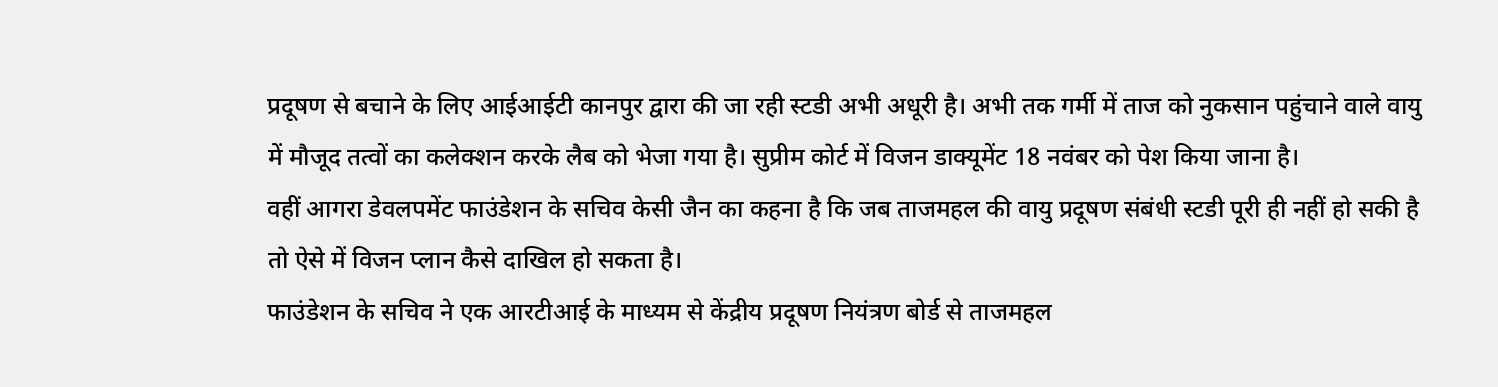प्रदूषण से बचाने के लिए आईआईटी कानपुर द्वारा की जा रही स्टडी अभी अधूरी है। अभी तक गर्मी में ताज को नुकसान पहुंचाने वाले वायु में मौजूद तत्वों का कलेक्शन करके लैब को भेजा गया है। सुप्रीम कोर्ट में विजन डाक्यूमेंट 18 नवंबर को पेश किया जाना है।
वहीं आगरा डेवलपमेंट फाउंडेशन के सचिव केसी जैन का कहना है कि जब ताजमहल की वायु प्रदूषण संबंधी स्टडी पूरी ही नहीं हो सकी है तो ऐसे में विजन प्लान कैसे दाखिल हो सकता है।
फाउंडेशन के सचिव ने एक आरटीआई के माध्यम से केंद्रीय प्रदूषण नियंत्रण बोर्ड से ताजमहल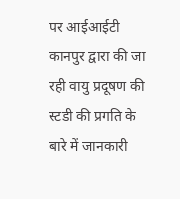पर आईआईटी कानपुर द्वारा की जा रही वायु प्रदूषण की स्टडी की प्रगति के बारे में जानकारी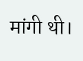मांगी थी।